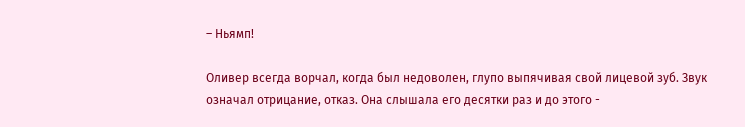– Ньямп!

Оливер всегда ворчал, когда был недоволен, глупо выпячивая свой лицевой зуб. Звук означал отрицание, отказ. Она слышала его десятки раз и до этого -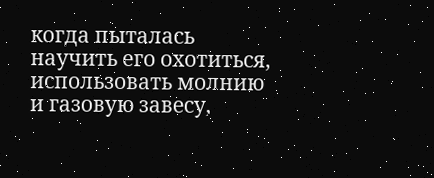когда пыталась научить его охотиться, использовать молнию и газовую завесу,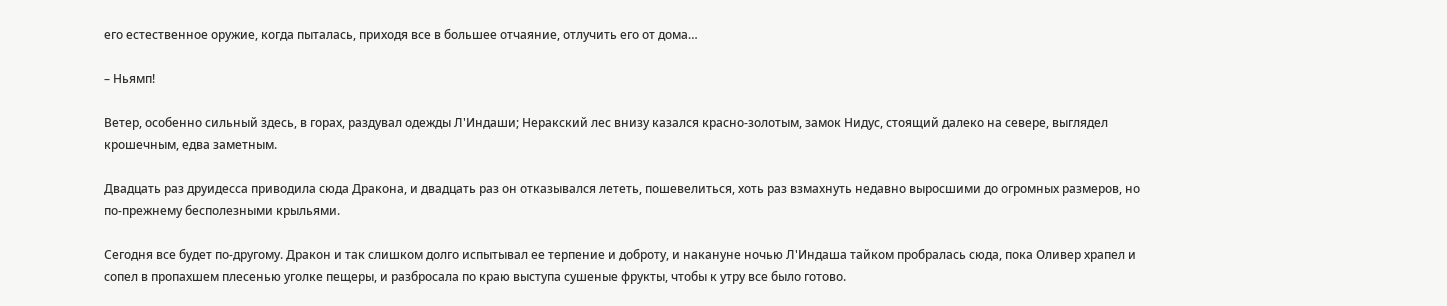его естественное оружие, когда пыталась, приходя все в большее отчаяние, отлучить его от дома…

– Ньямп!

Ветер, особенно сильный здесь, в горах, раздувал одежды Л'Индаши; Неракский лес внизу казался красно-золотым, замок Нидус, стоящий далеко на севере, выглядел крошечным, едва заметным.

Двадцать раз друидесса приводила сюда Дракона, и двадцать раз он отказывался лететь, пошевелиться, хоть раз взмахнуть недавно выросшими до огромных размеров, но по-прежнему бесполезными крыльями.

Сегодня все будет по-другому. Дракон и так слишком долго испытывал ее терпение и доброту, и накануне ночью Л'Индаша тайком пробралась сюда, пока Оливер храпел и сопел в пропахшем плесенью уголке пещеры, и разбросала по краю выступа сушеные фрукты, чтобы к утру все было готово.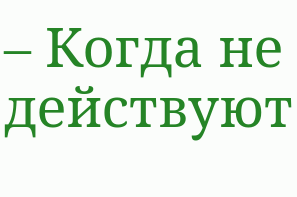– Когда не действуют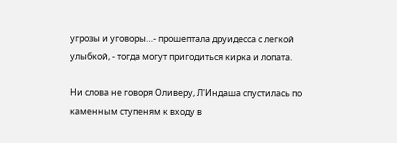угрозы и уговоры…- прошептала друидесса с легкой улыбкой, - тогда могут пригодиться кирка и лопата.

Ни слова не говоря Оливеру, Л'Индаша спустилась по каменным ступеням к входу в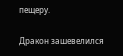пещеру.

Дракон зашевелился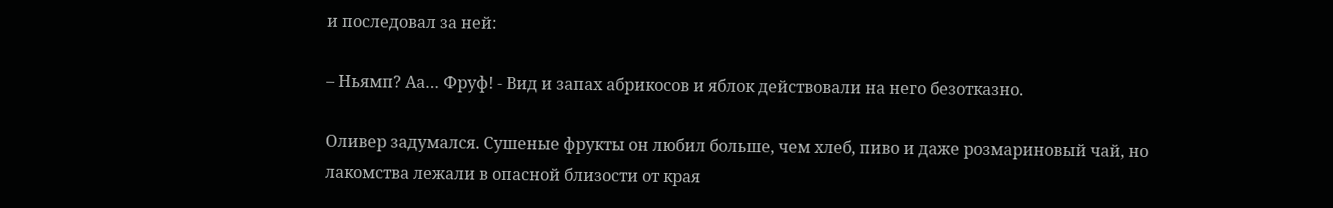и последовал за ней:

– Ньямп? Аа… Фруф! - Вид и запах абрикосов и яблок действовали на него безотказно.

Оливер задумался. Сушеные фрукты он любил больше, чем хлеб, пиво и даже розмариновый чай, но лакомства лежали в опасной близости от края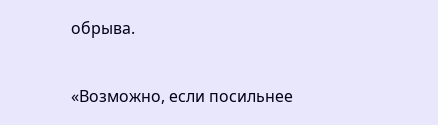обрыва.

«Возможно, если посильнее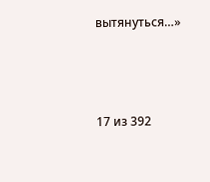вытянуться…»



17 из 392